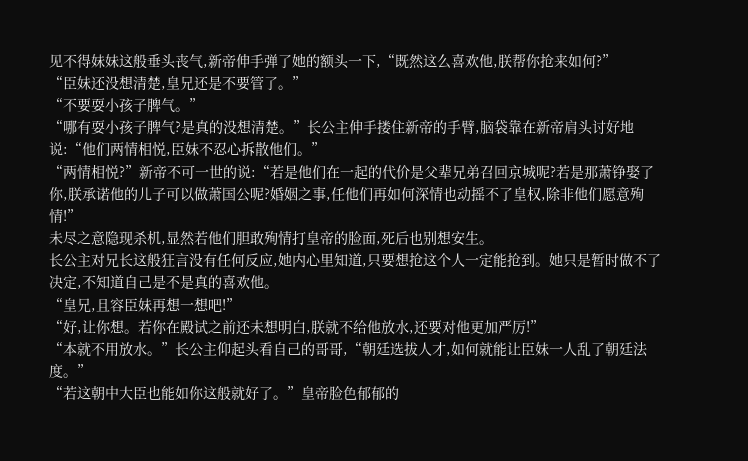见不得妹妹这般垂头丧气,新帝伸手弹了她的额头一下,“既然这么喜欢他,朕帮你抢来如何?”
“臣妹还没想清楚,皇兄还是不要管了。”
“不要耍小孩子脾气。”
“哪有耍小孩子脾气?是真的没想清楚。”长公主伸手搂住新帝的手臂,脑袋靠在新帝肩头讨好地说:“他们两情相悦,臣妹不忍心拆散他们。”
“两情相悦?”新帝不可一世的说:“若是他们在一起的代价是父辈兄弟召回京城呢?若是那萧铮娶了你,朕承诺他的儿子可以做萧国公呢?婚姻之事,任他们再如何深情也动摇不了皇权,除非他们愿意殉情!”
未尽之意隐现杀机,显然若他们胆敢殉情打皇帝的脸面,死后也别想安生。
长公主对兄长这般狂言没有任何反应,她内心里知道,只要想抢这个人一定能抢到。她只是暂时做不了决定,不知道自己是不是真的喜欢他。
“皇兄,且容臣妹再想一想吧!”
“好,让你想。若你在殿试之前还未想明白,朕就不给他放水,还要对他更加严厉!”
“本就不用放水。”长公主仰起头看自己的哥哥,“朝廷选拔人才,如何就能让臣妹一人乱了朝廷法度。”
“若这朝中大臣也能如你这般就好了。”皇帝脸色郁郁的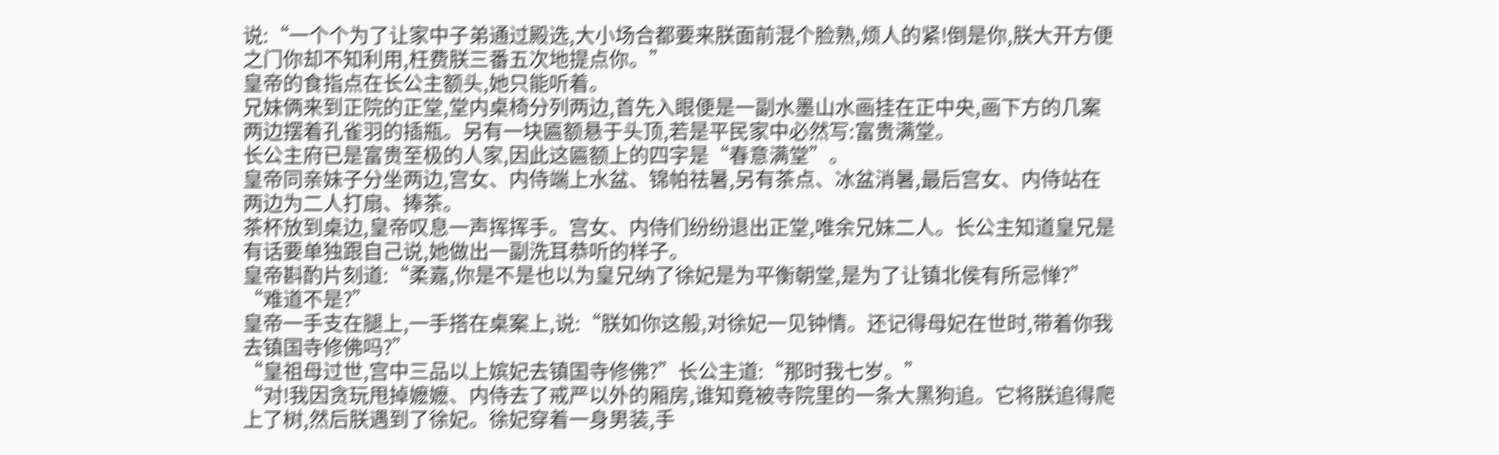说:“一个个为了让家中子弟通过殿选,大小场合都要来朕面前混个脸熟,烦人的紧!倒是你,朕大开方便之门你却不知利用,枉费朕三番五次地提点你。”
皇帝的食指点在长公主额头,她只能听着。
兄妹俩来到正院的正堂,堂内桌椅分列两边,首先入眼便是一副水墨山水画挂在正中央,画下方的几案两边摆着孔雀羽的插瓶。另有一块匾额悬于头顶,若是平民家中必然写:富贵满堂。
长公主府已是富贵至极的人家,因此这匾额上的四字是“春意满堂”。
皇帝同亲妹子分坐两边,宫女、内侍端上水盆、锦帕祛暑,另有茶点、冰盆消暑,最后宫女、内侍站在两边为二人打扇、捧茶。
茶杯放到桌边,皇帝叹息一声挥挥手。宫女、内侍们纷纷退出正堂,唯余兄妹二人。长公主知道皇兄是有话要单独跟自己说,她做出一副洗耳恭听的样子。
皇帝斟酌片刻道:“柔嘉,你是不是也以为皇兄纳了徐妃是为平衡朝堂,是为了让镇北侯有所忌惮?”
“难道不是?”
皇帝一手支在腿上,一手搭在桌案上,说:“朕如你这般,对徐妃一见钟情。还记得母妃在世时,带着你我去镇国寺修佛吗?”
“皇祖母过世,宫中三品以上嫔妃去镇国寺修佛?”长公主道:“那时我七岁。”
“对!我因贪玩甩掉嬷嬷、内侍去了戒严以外的厢房,谁知竟被寺院里的一条大黑狗追。它将朕追得爬上了树,然后朕遇到了徐妃。徐妃穿着一身男装,手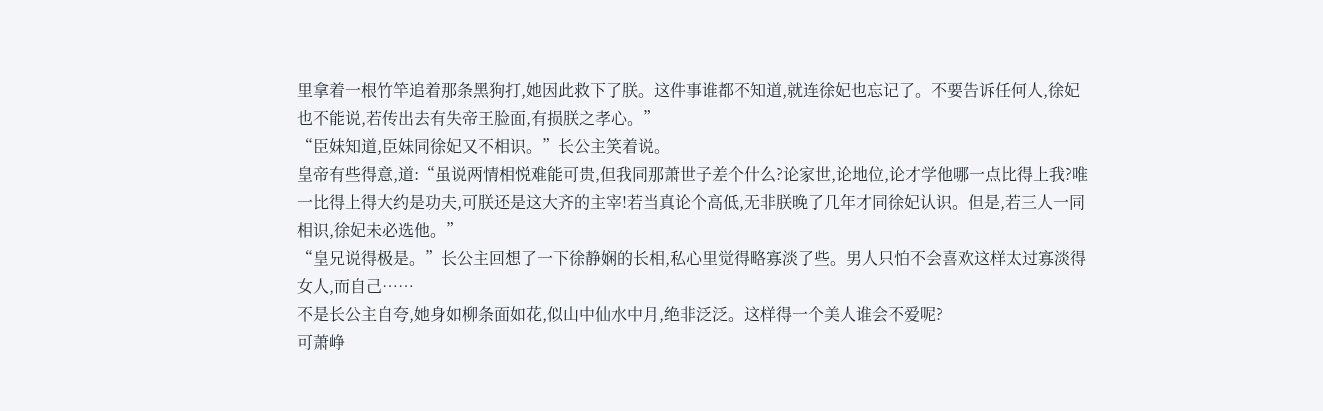里拿着一根竹竿追着那条黑狗打,她因此救下了朕。这件事谁都不知道,就连徐妃也忘记了。不要告诉任何人,徐妃也不能说,若传出去有失帝王脸面,有损朕之孝心。”
“臣妹知道,臣妹同徐妃又不相识。”长公主笑着说。
皇帝有些得意,道:“虽说两情相悦难能可贵,但我同那萧世子差个什么?论家世,论地位,论才学他哪一点比得上我?唯一比得上得大约是功夫,可朕还是这大齐的主宰!若当真论个高低,无非朕晚了几年才同徐妃认识。但是,若三人一同相识,徐妃未必选他。”
“皇兄说得极是。”长公主回想了一下徐静娴的长相,私心里觉得略寡淡了些。男人只怕不会喜欢这样太过寡淡得女人,而自己……
不是长公主自夸,她身如柳条面如花,似山中仙水中月,绝非泛泛。这样得一个美人谁会不爱呢?
可萧峥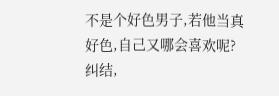不是个好色男子,若他当真好色,自己又哪会喜欢呢?纠结,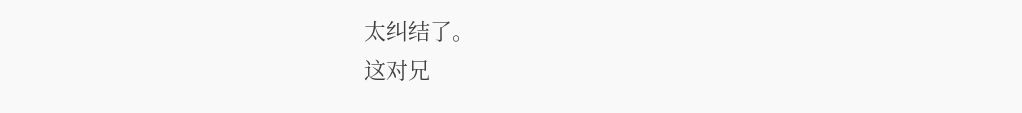太纠结了。
这对兄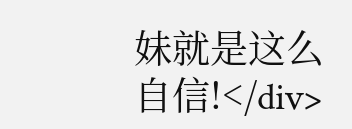妹就是这么自信!</div>